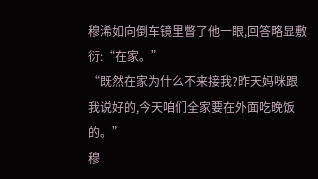穆浠如向倒车镜里瞥了他一眼,回答略显敷衍:“在家。”
“既然在家为什么不来接我?昨天妈咪跟我说好的,今天咱们全家要在外面吃晚饭的。”
穆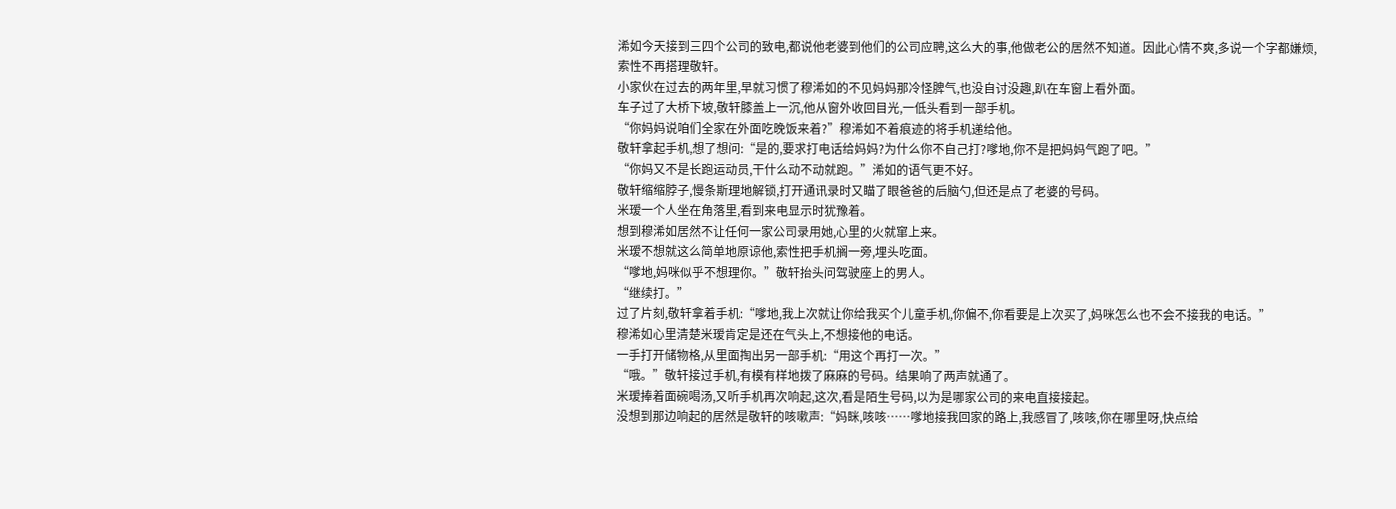浠如今天接到三四个公司的致电,都说他老婆到他们的公司应聘,这么大的事,他做老公的居然不知道。因此心情不爽,多说一个字都嫌烦,索性不再搭理敬轩。
小家伙在过去的两年里,早就习惯了穆浠如的不见妈妈那冷怪脾气,也没自讨没趣,趴在车窗上看外面。
车子过了大桥下坡,敬轩膝盖上一沉,他从窗外收回目光,一低头看到一部手机。
“你妈妈说咱们全家在外面吃晚饭来着?”穆浠如不着痕迹的将手机递给他。
敬轩拿起手机,想了想问:“是的,要求打电话给妈妈?为什么你不自己打?嗲地,你不是把妈妈气跑了吧。”
“你妈又不是长跑运动员,干什么动不动就跑。”浠如的语气更不好。
敬轩缩缩脖子,慢条斯理地解锁,打开通讯录时又瞄了眼爸爸的后脑勺,但还是点了老婆的号码。
米瑷一个人坐在角落里,看到来电显示时犹豫着。
想到穆浠如居然不让任何一家公司录用她,心里的火就窜上来。
米瑷不想就这么简单地原谅他,索性把手机搁一旁,埋头吃面。
“嗲地,妈咪似乎不想理你。”敬轩抬头问驾驶座上的男人。
“继续打。”
过了片刻,敬轩拿着手机:“嗲地,我上次就让你给我买个儿童手机,你偏不,你看要是上次买了,妈咪怎么也不会不接我的电话。”
穆浠如心里清楚米瑷肯定是还在气头上,不想接他的电话。
一手打开储物格,从里面掏出另一部手机:“用这个再打一次。”
“哦。”敬轩接过手机,有模有样地拨了麻麻的号码。结果响了两声就通了。
米瑷捧着面碗喝汤,又听手机再次响起,这次,看是陌生号码,以为是哪家公司的来电直接接起。
没想到那边响起的居然是敬轩的咳嗽声:“妈眯,咳咳……嗲地接我回家的路上,我感冒了,咳咳,你在哪里呀,快点给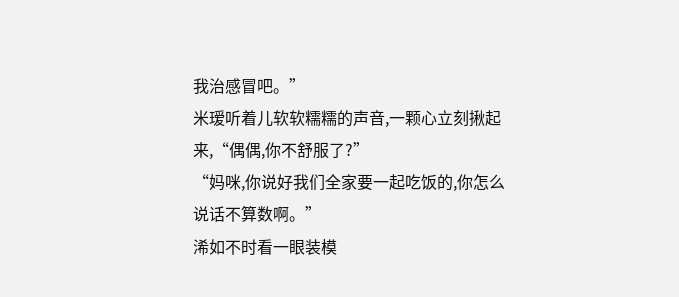我治感冒吧。”
米瑷听着儿软软糯糯的声音,一颗心立刻揪起来,“偶偶,你不舒服了?”
“妈咪,你说好我们全家要一起吃饭的,你怎么说话不算数啊。”
浠如不时看一眼装模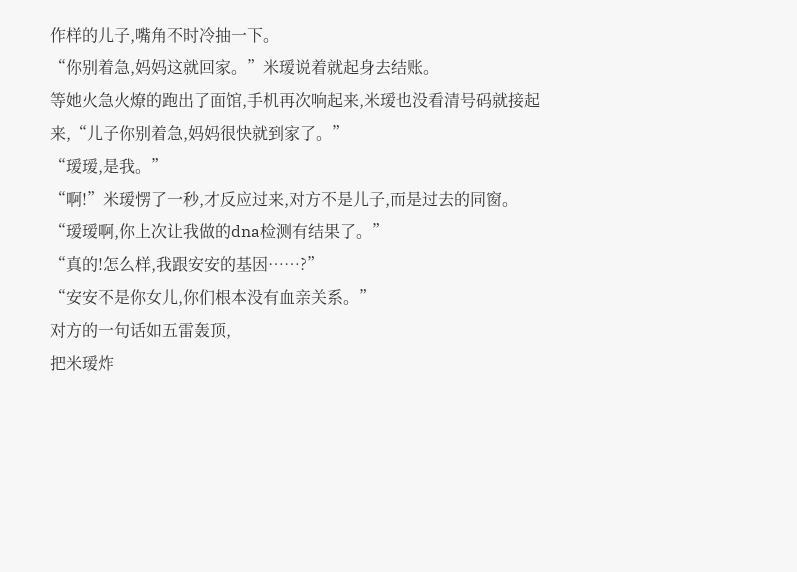作样的儿子,嘴角不时冷抽一下。
“你别着急,妈妈这就回家。”米瑷说着就起身去结账。
等她火急火燎的跑出了面馆,手机再次响起来,米瑷也没看清号码就接起来,“儿子你别着急,妈妈很快就到家了。”
“瑷瑷,是我。”
“啊!”米瑷愣了一秒,才反应过来,对方不是儿子,而是过去的同窗。
“瑷瑷啊,你上次让我做的dna检测有结果了。”
“真的!怎么样,我跟安安的基因……?”
“安安不是你女儿,你们根本没有血亲关系。”
对方的一句话如五雷轰顶,
把米瑷炸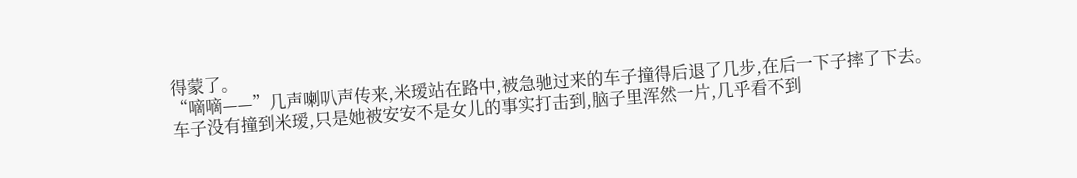得蒙了。
“嘀嘀——”几声喇叭声传来,米瑷站在路中,被急驰过来的车子撞得后退了几步,在后一下子摔了下去。
车子没有撞到米瑷,只是她被安安不是女儿的事实打击到,脑子里浑然一片,几乎看不到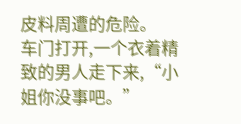皮料周遭的危险。
车门打开,一个衣着精致的男人走下来,“小姐你没事吧。”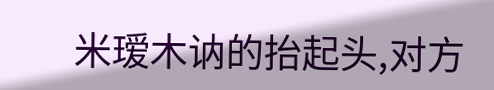米瑷木讷的抬起头,对方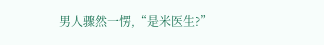男人骤然一愣,“是米医生?”